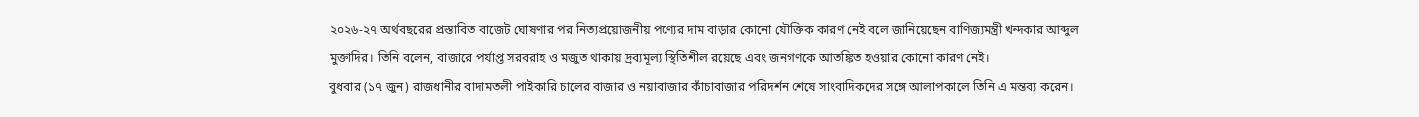২০২৬-২৭ অর্থবছরের প্রস্তাবিত বাজেট ঘোষণার পর নিত্যপ্রয়োজনীয় পণ্যের দাম বাড়ার কোনো যৌক্তিক কারণ নেই বলে জানিয়েছেন বাণিজ্যমন্ত্রী খন্দকার আব্দুল মুক্তাদির। তিনি বলেন, বাজারে পর্যাপ্ত সরবরাহ ও মজুত থাকায় দ্রব্যমূল্য স্থিতিশীল রয়েছে এবং জনগণকে আতঙ্কিত হওয়ার কোনো কারণ নেই।
বুধবার (১৭ জুন) রাজধানীর বাদামতলী পাইকারি চালের বাজার ও নয়াবাজার কাঁচাবাজার পরিদর্শন শেষে সাংবাদিকদের সঙ্গে আলাপকালে তিনি এ মন্তব্য করেন।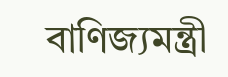বাণিজ্যমন্ত্রী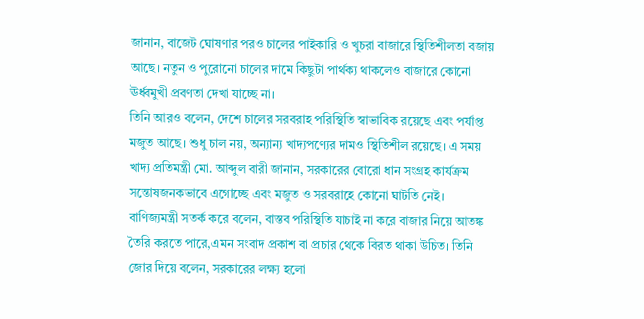জানান, বাজেট ঘোষণার পরও চালের পাইকারি ও খুচরা বাজারে স্থিতিশীলতা বজায় আছে। নতুন ও পুরোনো চালের দামে কিছুটা পার্থক্য থাকলেও বাজারে কোনো ঊর্ধ্বমুখী প্রবণতা দেখা যাচ্ছে না।
তিনি আরও বলেন, দেশে চালের সরবরাহ পরিস্থিতি স্বাভাবিক রয়েছে এবং পর্যাপ্ত মজুত আছে। শুধু চাল নয়, অন্যান্য খাদ্যপণ্যের দামও স্থিতিশীল রয়েছে। এ সময় খাদ্য প্রতিমন্ত্রী মো. আব্দুল বারী জানান, সরকারের বোরো ধান সংগ্রহ কার্যক্রম সন্তোষজনকভাবে এগোচ্ছে এবং মজুত ও সরবরাহে কোনো ঘাটতি নেই।
বাণিজ্যমন্ত্রী সতর্ক করে বলেন, বাস্তব পরিস্থিতি যাচাই না করে বাজার নিয়ে আতঙ্ক তৈরি করতে পারে,এমন সংবাদ প্রকাশ বা প্রচার থেকে বিরত থাকা উচিত। তিনি জোর দিয়ে বলেন, সরকারের লক্ষ্য হলো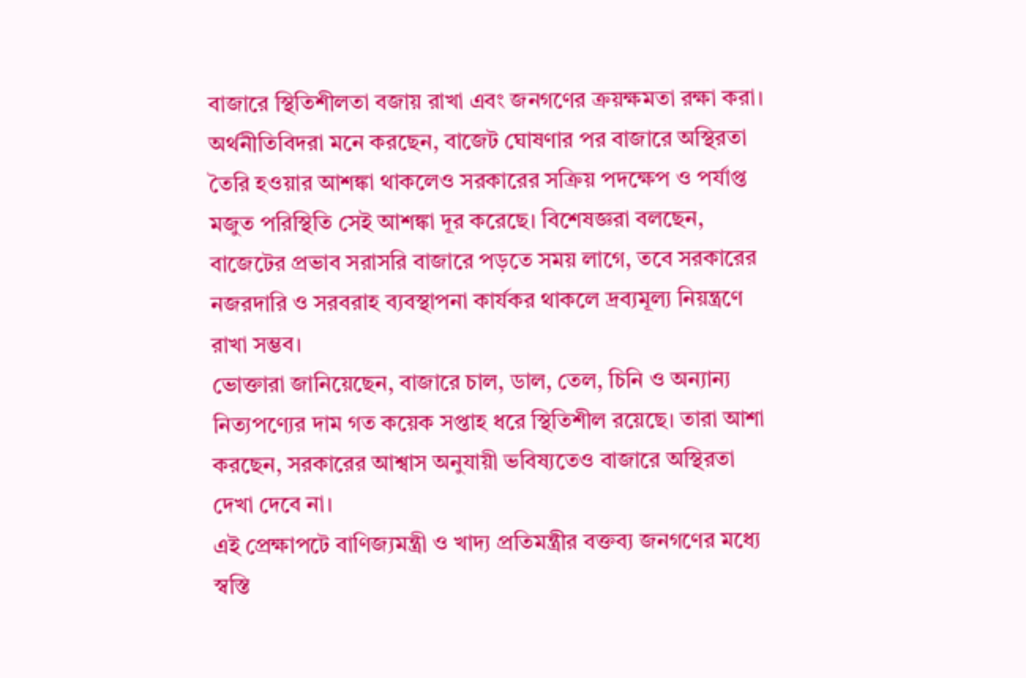বাজারে স্থিতিশীলতা বজায় রাখা এবং জনগণের ক্রয়ক্ষমতা রক্ষা করা।
অর্থনীতিবিদরা মনে করছেন, বাজেট ঘোষণার পর বাজারে অস্থিরতা তৈরি হওয়ার আশঙ্কা থাকলেও সরকারের সক্রিয় পদক্ষেপ ও পর্যাপ্ত মজুত পরিস্থিতি সেই আশঙ্কা দূর করেছে। বিশেষজ্ঞরা বলছেন, বাজেটের প্রভাব সরাসরি বাজারে পড়তে সময় লাগে, তবে সরকারের নজরদারি ও সরবরাহ ব্যবস্থাপনা কার্যকর থাকলে দ্রব্যমূল্য নিয়ন্ত্রণে রাখা সম্ভব।
ভোক্তারা জানিয়েছেন, বাজারে চাল, ডাল, তেল, চিনি ও অন্যান্য নিত্যপণ্যের দাম গত কয়েক সপ্তাহ ধরে স্থিতিশীল রয়েছে। তারা আশা করছেন, সরকারের আশ্বাস অনুযায়ী ভবিষ্যতেও বাজারে অস্থিরতা দেখা দেবে না।
এই প্রেক্ষাপটে বাণিজ্যমন্ত্রী ও খাদ্য প্রতিমন্ত্রীর বক্তব্য জনগণের মধ্যে স্বস্তি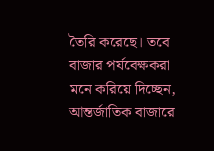তৈরি করেছে। তবে বাজার পর্যবেক্ষকরা মনে করিয়ে দিচ্ছেন, আন্তর্জাতিক বাজারে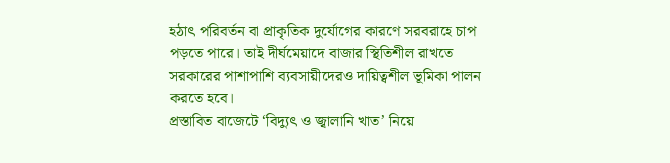হঠাৎ পরিবর্তন বা প্রাকৃতিক দুর্যোগের কারণে সরবরাহে চাপ পড়তে পারে। তাই দীর্ঘমেয়াদে বাজার স্থিতিশীল রাখতে সরকারের পাশাপাশি ব্যবসায়ীদেরও দায়িত্বশীল ভূমিকা পালন করতে হবে।
প্রস্তাবিত বাজেটে ‘বিদ্যুৎ ও জ্বালানি খাত’ নিয়ে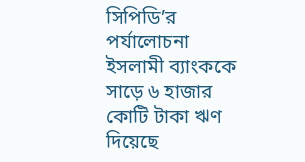সিপিডি’র পর্যালোচনা
ইসলামী ব্যাংককে সাড়ে ৬ হাজার কোটি টাকা ঋণ দিয়েছে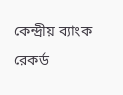কেন্দ্রীয় ব্যাংক
রেকর্ড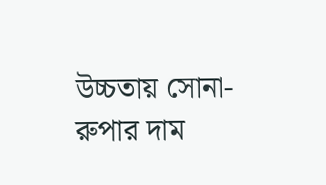উচ্চতায় সোনা-রুপার দাম